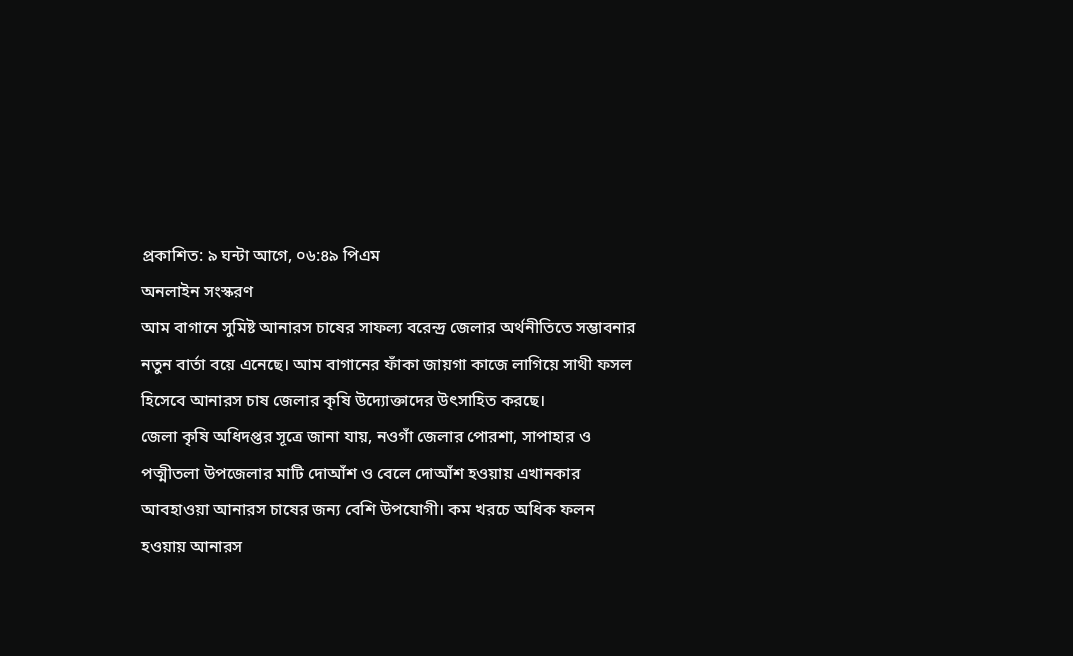প্রকাশিত: ৯ ঘন্টা আগে, ০৬:৪৯ পিএম
অনলাইন সংস্করণ
আম বাগানে সুমিষ্ট আনারস চাষের সাফল্য বরেন্দ্র জেলার অর্থনীতিতে সম্ভাবনার নতুন বার্তা বয়ে এনেছে। আম বাগানের ফাঁকা জায়গা কাজে লাগিয়ে সাথী ফসল হিসেবে আনারস চাষ জেলার কৃষি উদ্যোক্তাদের উৎসাহিত করছে।
জেলা কৃষি অধিদপ্তর সূত্রে জানা যায়, নওগাঁ জেলার পোরশা, সাপাহার ও পত্মীতলা উপজেলার মাটি দোআঁশ ও বেলে দোআঁশ হওয়ায় এখানকার আবহাওয়া আনারস চাষের জন্য বেশি উপযোগী। কম খরচে অধিক ফলন হওয়ায় আনারস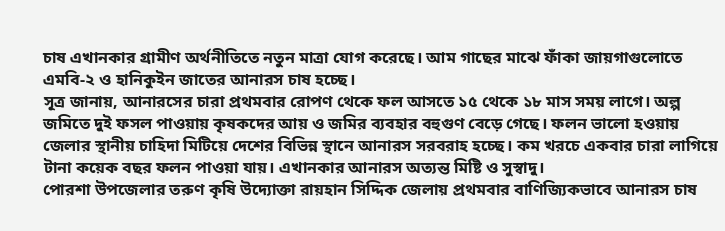চাষ এখানকার গ্রামীণ অর্থনীতিতে নতুন মাত্রা যোগ করেছে। আম গাছের মাঝে ফাঁকা জায়গাগুলোতে এমবি-২ ও হানিকুইন জাতের আনারস চাষ হচ্ছে।
সূত্র জানায়, আনারসের চারা প্রথমবার রোপণ থেকে ফল আসতে ১৫ থেকে ১৮ মাস সময় লাগে। অল্প জমিতে দুই ফসল পাওয়ায় কৃষকদের আয় ও জমির ব্যবহার বহুগুণ বেড়ে গেছে। ফলন ভালো হওয়ায় জেলার স্থানীয় চাহিদা মিটিয়ে দেশের বিভিন্ন স্থানে আনারস সরবরাহ হচ্ছে। কম খরচে একবার চারা লাগিয়ে টানা কয়েক বছর ফলন পাওয়া যায়। এখানকার আনারস অত্যন্ত মিষ্টি ও সুস্বাদু।
পোরশা উপজেলার তরুণ কৃষি উদ্যোক্তা রায়হান সিদ্দিক জেলায় প্রথমবার বাণিজ্যিকভাবে আনারস চাষ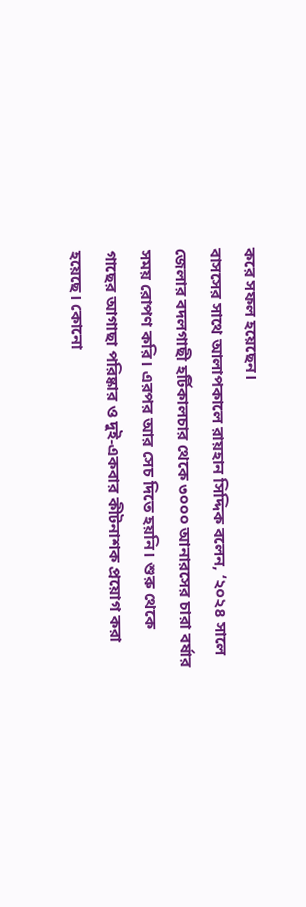করে সফল হয়েছেন।
বাসসের সাথে আলাপকালে রায়হান সিদ্দিক বলেন, ‘২০২৪ সালে জেলার বদলগাছী হর্টিকালচার থেকে ৩০০০ আনারসের চারা বর্ষার সময় রোপণ করি। এরপর আর সেচ দিতে হয়নি। শুরু থেকে গাছের আগাছা পরিষ্কার ও দুই-একবার কীটনাশক প্রয়োগ করা হয়েছে। কোনো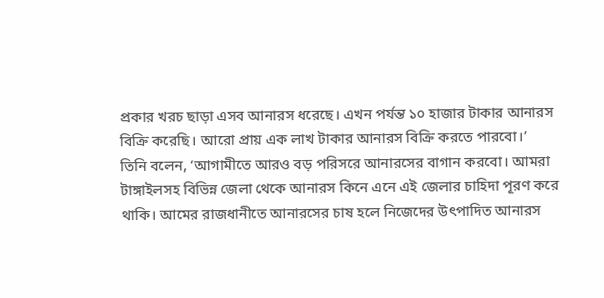প্রকার খরচ ছাড়া এসব আনারস ধরেছে। এখন পর্যন্ত ১০ হাজার টাকার আনারস বিক্রি করেছি। আরো প্রায় এক লাখ টাকার আনারস বিক্রি করতে পারবো।’
তিনি বলেন, ‘আগামীতে আরও বড় পরিসরে আনারসের বাগান করবো। আমরা টাঙ্গাইলসহ বিভিন্ন জেলা থেকে আনারস কিনে এনে এই জেলার চাহিদা পূরণ করে থাকি। আমের রাজধানীতে আনারসের চাষ হলে নিজেদের উৎপাদিত আনারস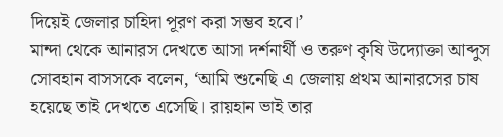দিয়েই জেলার চাহিদা পূরণ করা সম্ভব হবে।’
মান্দা থেকে আনারস দেখতে আসা দর্শনার্থী ও তরুণ কৃষি উদ্যোক্তা আব্দুস সোবহান বাসসকে বলেন, ‘আমি শুনেছি এ জেলায় প্রথম আনারসের চাষ হয়েছে তাই দেখতে এসেছি। রায়হান ভাই তার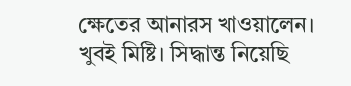ক্ষেতের আনারস খাওয়ালেন। খুবই মিষ্টি। সিদ্ধান্ত নিয়েছি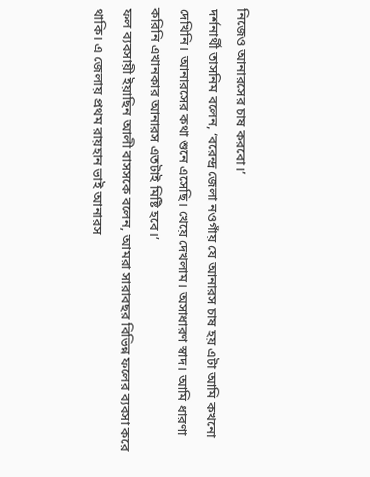নিজেও আনারসের চাষ করবো।’
দর্শনার্থী তাসনিম বলেন, ‘বরেন্দ্র জেলা নওগাঁয় যে আনারস চাষ হয় এটা আমি কখনো দেখিনি। আনারসের কথা শুনে এসেছি। খেয়ে দেখলাম। অসাধারণ স্বাদ। আমি ধারণা করিনি এখানকার আনারস এতটাই মিষ্টি হবে।’
ফল ব্যবসায়ী ইয়াছিন আলী বাসসকে বলেন, আমরা সারাবছর বিভিন্ন ফলের ব্যবসা করে থাকি। এ জেলায় প্রথম রায়হান ভাই আনারস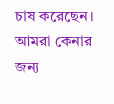চাষ করেছেন। আমরা কেনার জন্য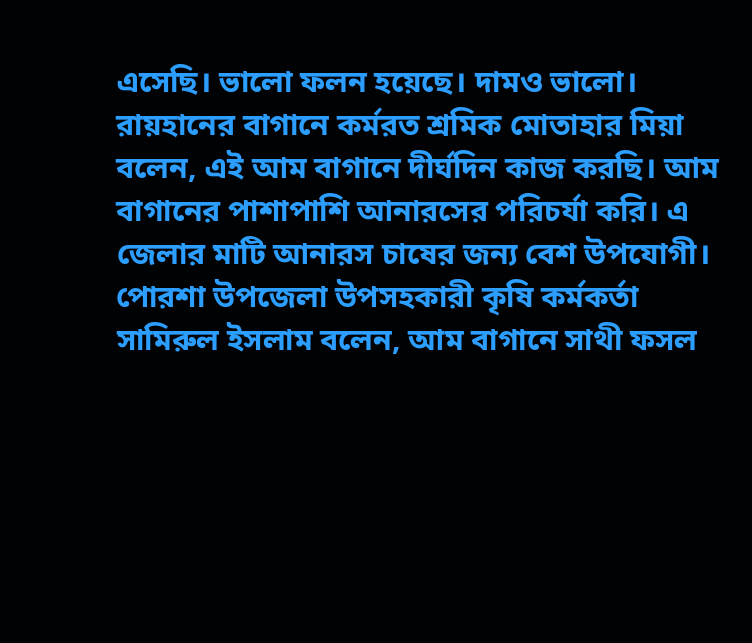এসেছি। ভালো ফলন হয়েছে। দামও ভালো।
রায়হানের বাগানে কর্মরত শ্রমিক মোতাহার মিয়া বলেন, এই আম বাগানে দীর্ঘদিন কাজ করছি। আম বাগানের পাশাপাশি আনারসের পরিচর্যা করি। এ জেলার মাটি আনারস চাষের জন্য বেশ উপযোগী।
পোরশা উপজেলা উপসহকারী কৃষি কর্মকর্তা সামিরুল ইসলাম বলেন, আম বাগানে সাথী ফসল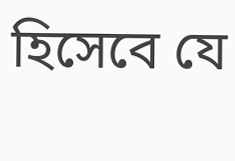হিসেবে যে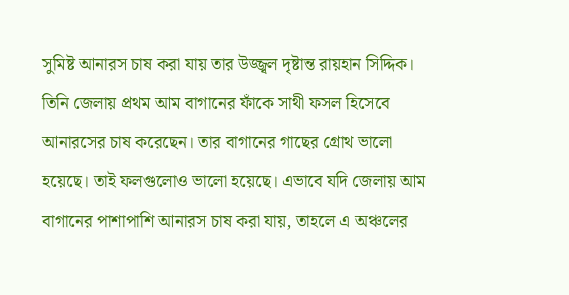সুমিষ্ট আনারস চাষ করা যায় তার উজ্জ্বল দৃষ্টান্ত রায়হান সিদ্দিক। তিনি জেলায় প্রথম আম বাগানের ফাঁকে সাথী ফসল হিসেবে আনারসের চাষ করেছেন। তার বাগানের গাছের গ্রোথ ভালো হয়েছে। তাই ফলগুলোও ভালো হয়েছে। এভাবে যদি জেলায় আম বাগানের পাশাপাশি আনারস চাষ করা যায়, তাহলে এ অঞ্চলের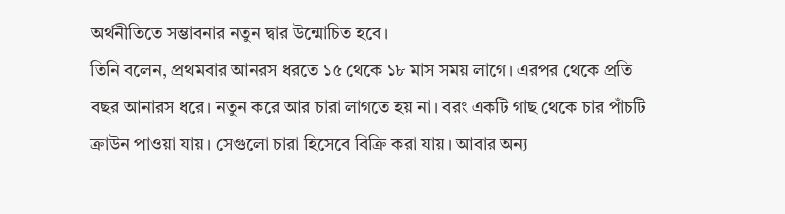অর্থনীতিতে সম্ভাবনার নতুন দ্বার উন্মোচিত হবে।
তিনি বলেন, প্রথমবার আনরস ধরতে ১৫ থেকে ১৮ মাস সময় লাগে। এরপর থেকে প্রতি বছর আনারস ধরে। নতুন করে আর চারা লাগতে হয় না। বরং একটি গাছ থেকে চার পাঁচটি ক্রাউন পাওয়া যায়। সেগুলো চারা হিসেবে বিক্রি করা যায়। আবার অন্য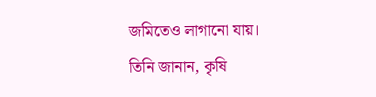জমিতেও লাগানো যায়।
তিনি জানান, কৃষি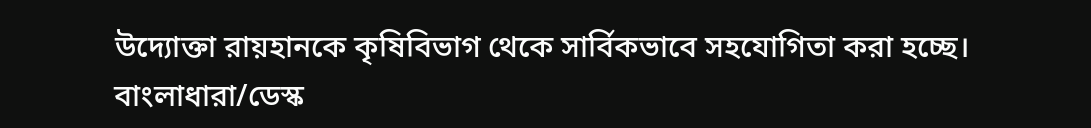উদ্যোক্তা রায়হানকে কৃষিবিভাগ থেকে সার্বিকভাবে সহযোগিতা করা হচ্ছে।
বাংলাধারা/ডেস্ক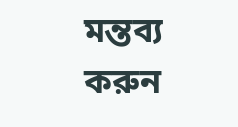মন্তব্য করুন